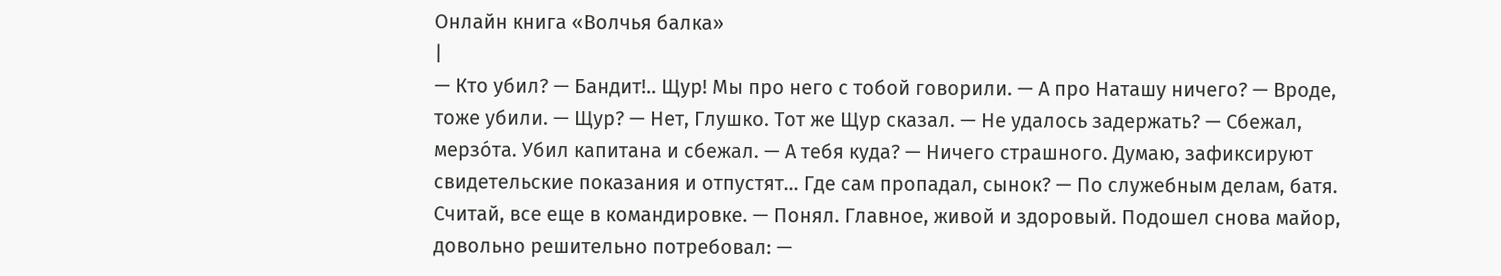Онлайн книга «Волчья балка»
|
— Кто убил? — Бандит!.. Щур! Мы про него с тобой говорили. — А про Наташу ничего? — Вроде, тоже убили. — Щур? — Нет, Глушко. Тот же Щур сказал. — Не удалось задержать? — Сбежал, мерзо́та. Убил капитана и сбежал. — А тебя куда? — Ничего страшного. Думаю, зафиксируют свидетельские показания и отпустят… Где сам пропадал, сынок? — По служебным делам, батя. Считай, все еще в командировке. — Понял. Главное, живой и здоровый. Подошел снова майор, довольно решительно потребовал: —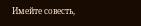Имейте совесть,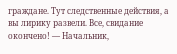граждане. Тут следственные действия, а вы лирику развели. Все, свидание окончено! — Начальник,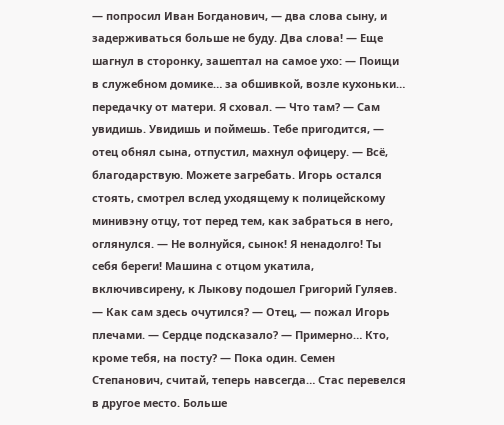— попросил Иван Богданович, — два слова сыну, и задерживаться больше не буду. Два слова! — Еще шагнул в сторонку, зашептал на самое ухо: — Поищи в служебном домике… за обшивкой, возле кухоньки… передачку от матери. Я сховал. — Что там? — Сам увидишь. Увидишь и поймешь. Тебе пригодится, — отец обнял сына, отпустил, махнул офицеру. — Всё, благодарствую. Можете загребать. Игорь остался стоять, смотрел вслед уходящему к полицейскому минивэну отцу, тот перед тем, как забраться в него, оглянулся. — Не волнуйся, сынок! Я ненадолго! Ты себя береги! Машина с отцом укатила, включивсирену, к Лыкову подошел Григорий Гуляев. — Как сам здесь очутился? — Отец, — пожал Игорь плечами. — Сердце подсказало? — Примерно… Кто, кроме тебя, на посту? — Пока один. Семен Степанович, считай, теперь навсегда… Стас перевелся в другое место. Больше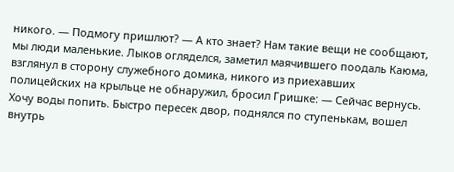никого. — Подмогу пришлют? — А кто знает? Нам такие вещи не сообщают, мы люди маленькие. Лыков огляделся, заметил маячившего поодаль Каюма, взглянул в сторону служебного домика, никого из приехавших полицейских на крыльце не обнаружил, бросил Гришке: — Сейчас вернусь. Хочу воды попить. Быстро пересек двор, поднялся по ступенькам, вошел внутрь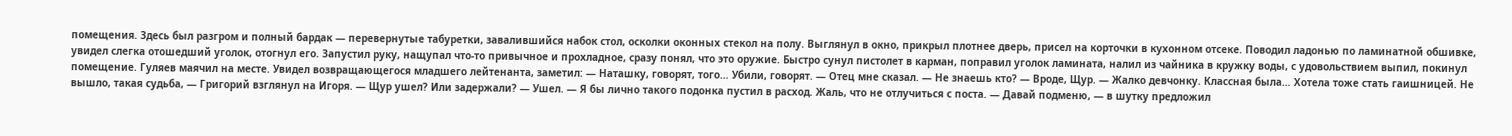помещения. Здесь был разгром и полный бардак — перевернутые табуретки, завалившийся набок стол, осколки оконных стекол на полу. Выглянул в окно, прикрыл плотнее дверь, присел на корточки в кухонном отсеке. Поводил ладонью по ламинатной обшивке, увидел слегка отошедший уголок, отогнул его. Запустил руку, нащупал что-то привычное и прохладное, сразу понял, что это оружие. Быстро сунул пистолет в карман, поправил уголок ламината, налил из чайника в кружку воды, с удовольствием выпил, покинул помещение. Гуляев маячил на месте. Увидел возвращающегося младшего лейтенанта, заметил: — Наташку, говорят, того… Убили, говорят. — Отец мне сказал. — Не знаешь кто? — Вроде, Щур. — Жалко девчонку. Классная была… Хотела тоже стать гаишницей. Не вышло, такая судьба, — Григорий взглянул на Игоря. — Щур ушел? Или задержали? — Ушел. — Я бы лично такого подонка пустил в расход. Жаль, что не отлучиться с поста. — Давай подменю, — в шутку предложил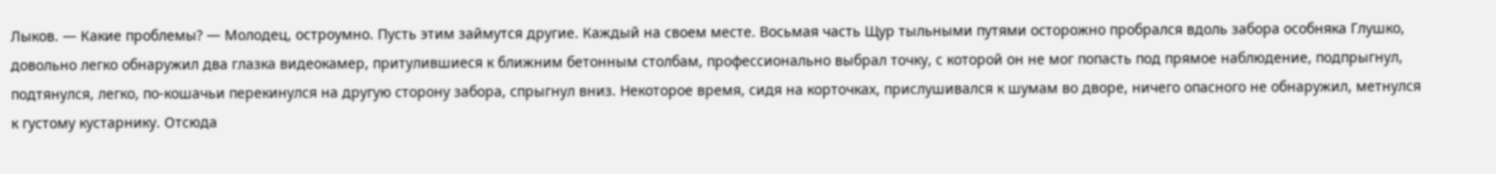Лыков. — Какие проблемы? — Молодец, остроумно. Пусть этим займутся другие. Каждый на своем месте. Восьмая часть Щур тыльными путями осторожно пробрался вдоль забора особняка Глушко, довольно легко обнаружил два глазка видеокамер, притулившиеся к ближним бетонным столбам, профессионально выбрал точку, с которой он не мог попасть под прямое наблюдение, подпрыгнул, подтянулся, легко, по-кошачьи перекинулся на другую сторону забора, спрыгнул вниз. Некоторое время, сидя на корточках, прислушивался к шумам во дворе, ничего опасного не обнаружил, метнулся к густому кустарнику. Отсюда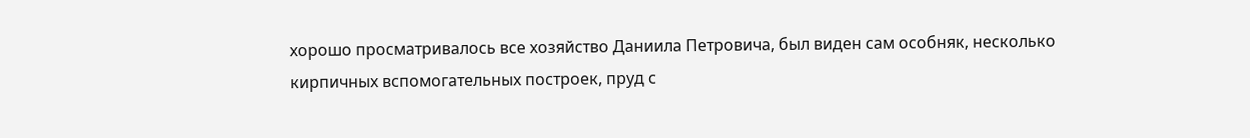хорошо просматривалось все хозяйство Даниила Петровича, был виден сам особняк, несколько кирпичных вспомогательных построек, пруд с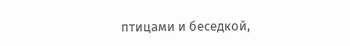птицами и беседкой,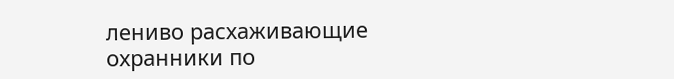лениво расхаживающие охранники по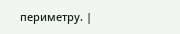периметру. |